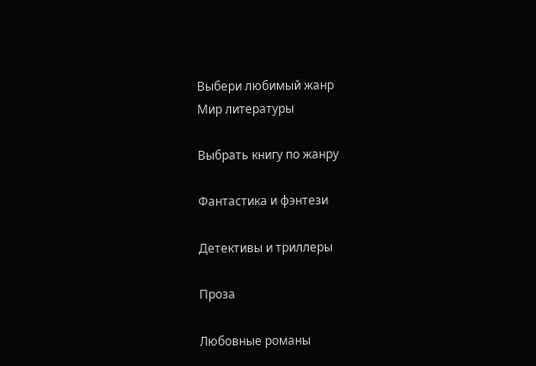Выбери любимый жанр
Мир литературы

Выбрать книгу по жанру

Фантастика и фэнтези

Детективы и триллеры

Проза

Любовные романы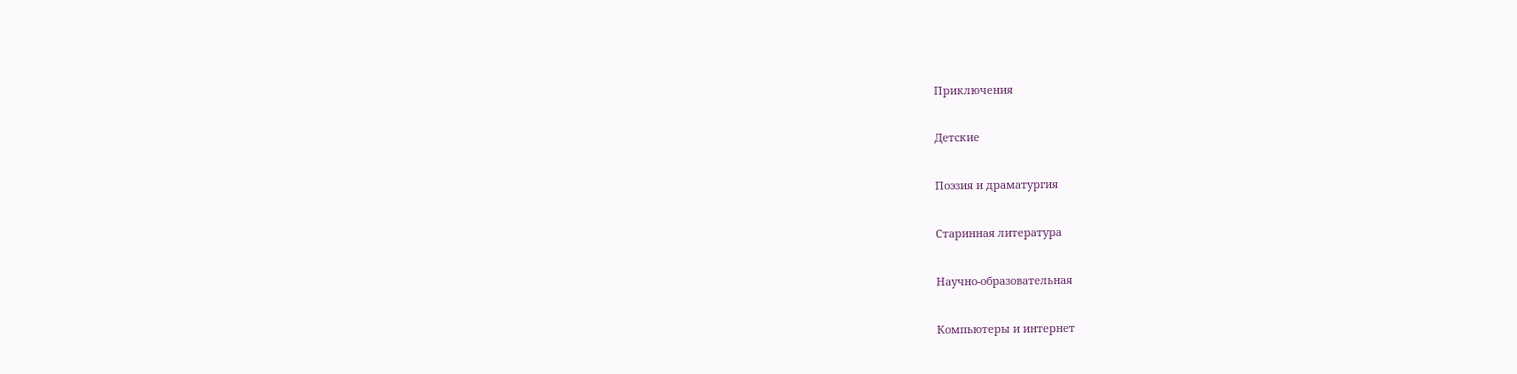Приключения

Детские

Поэзия и драматургия

Старинная литература

Научно-образовательная

Компьютеры и интернет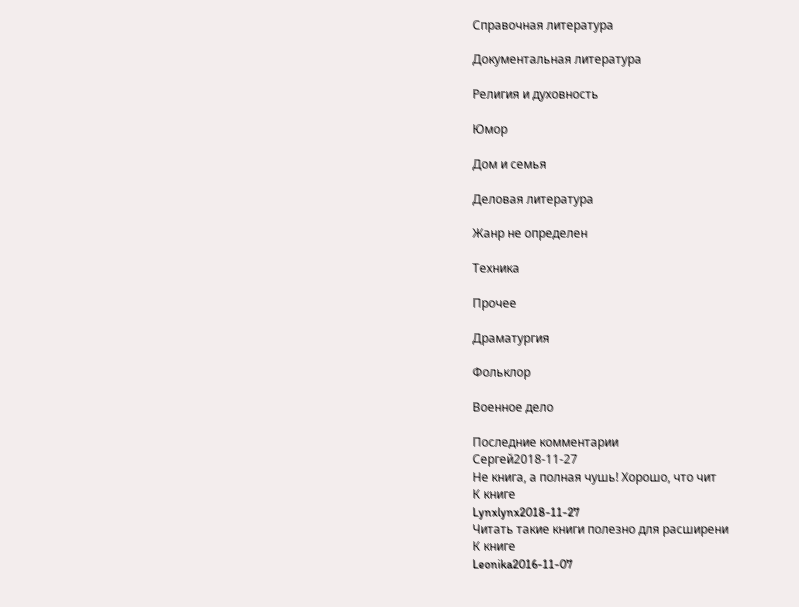Справочная литература

Документальная литература

Религия и духовность

Юмор

Дом и семья

Деловая литература

Жанр не определен

Техника

Прочее

Драматургия

Фольклор

Военное дело

Последние комментарии
Сергей2018-11-27
Не книга, а полная чушь! Хорошо, что чит
К книге
Lynxlynx2018-11-27
Читать такие книги полезно для расширени
К книге
Leonika2016-11-07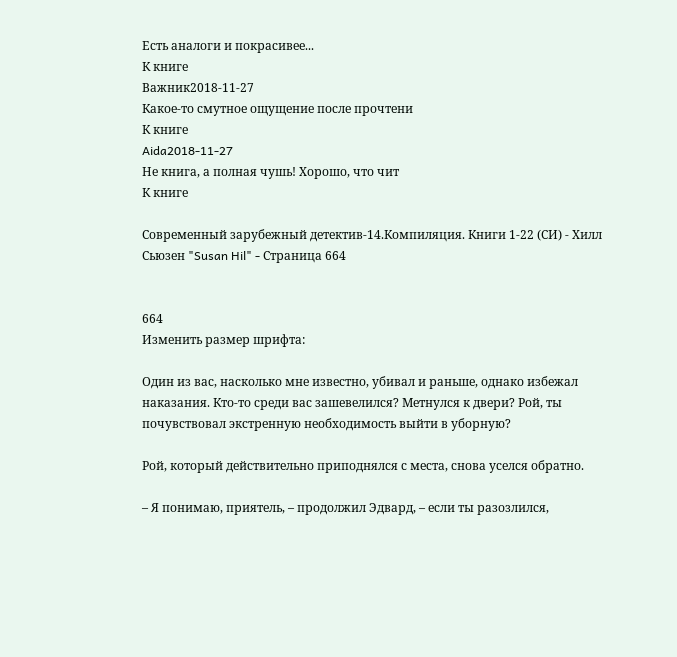Есть аналоги и покрасивее...
К книге
Важник2018-11-27
Какое-то смутное ощущение после прочтени
К книге
Aida2018-11-27
Не книга, а полная чушь! Хорошо, что чит
К книге

Современный зарубежный детектив-14.Компиляция. Книги 1-22 (СИ) - Хилл Сьюзен "Susan Hil" - Страница 664


664
Изменить размер шрифта:

Один из вас, насколько мне известно, убивал и раньше, однако избежал наказания. Кто-то среди вас зашевелился? Метнулся к двери? Рой, ты почувствовал экстренную необходимость выйти в уборную?

Рой, который действительно приподнялся с места, снова уселся обратно.

– Я понимаю, приятель, – продолжил Эдвард, – если ты разозлился,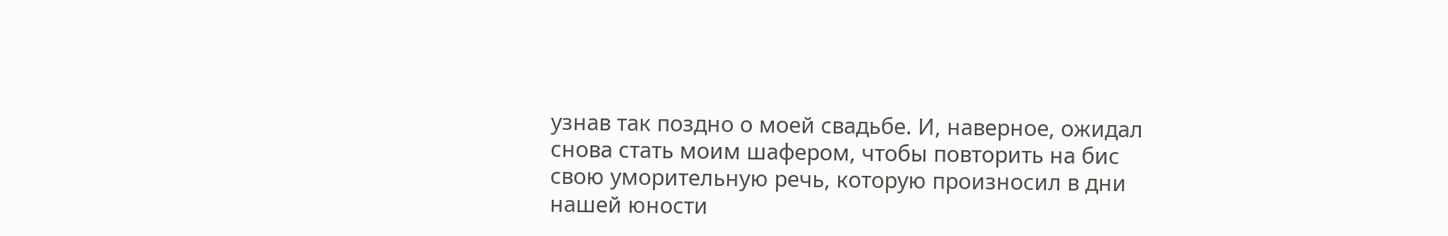узнав так поздно о моей свадьбе. И, наверное, ожидал снова стать моим шафером, чтобы повторить на бис свою уморительную речь, которую произносил в дни нашей юности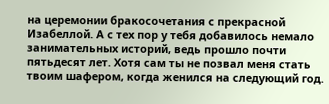на церемонии бракосочетания с прекрасной Изабеллой. А с тех пор у тебя добавилось немало занимательных историй, ведь прошло почти пятьдесят лет. Хотя сам ты не позвал меня стать твоим шафером, когда женился на следующий год.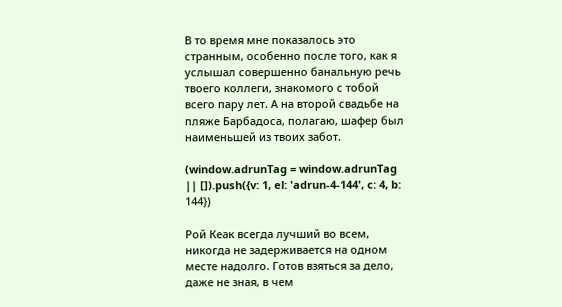В то время мне показалось это странным, особенно после того, как я услышал совершенно банальную речь твоего коллеги, знакомого с тобой всего пару лет. А на второй свадьбе на пляже Барбадоса, полагаю, шафер был наименьшей из твоих забот.

(window.adrunTag = window.adrunTag || []).push({v: 1, el: 'adrun-4-144', c: 4, b: 144})

Рой Кеак всегда лучший во всем, никогда не задерживается на одном месте надолго. Готов взяться за дело, даже не зная, в чем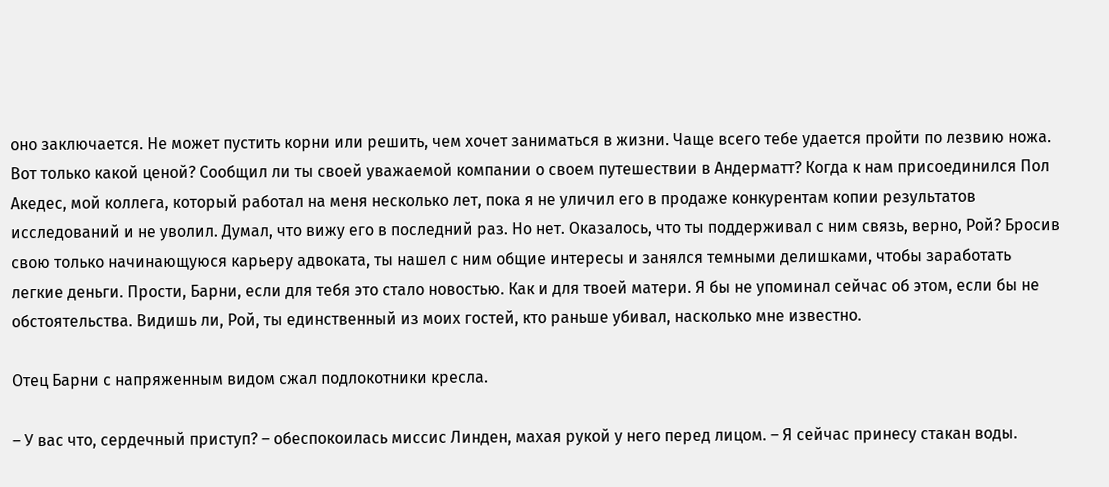оно заключается. Не может пустить корни или решить, чем хочет заниматься в жизни. Чаще всего тебе удается пройти по лезвию ножа. Вот только какой ценой? Сообщил ли ты своей уважаемой компании о своем путешествии в Андерматт? Когда к нам присоединился Пол Акедес, мой коллега, который работал на меня несколько лет, пока я не уличил его в продаже конкурентам копии результатов исследований и не уволил. Думал, что вижу его в последний раз. Но нет. Оказалось, что ты поддерживал с ним связь, верно, Рой? Бросив свою только начинающуюся карьеру адвоката, ты нашел с ним общие интересы и занялся темными делишками, чтобы заработать легкие деньги. Прости, Барни, если для тебя это стало новостью. Как и для твоей матери. Я бы не упоминал сейчас об этом, если бы не обстоятельства. Видишь ли, Рой, ты единственный из моих гостей, кто раньше убивал, насколько мне известно.

Отец Барни с напряженным видом сжал подлокотники кресла.

– У вас что, сердечный приступ? – обеспокоилась миссис Линден, махая рукой у него перед лицом. – Я сейчас принесу стакан воды.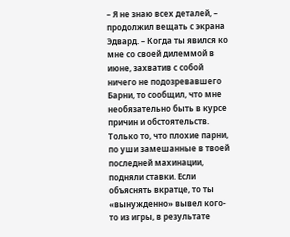– Я не знаю всех деталей, – продолжил вещать с экрана Эдвард. – Когда ты явился ко мне со своей дилеммой в июне, захватив с собой ничего не подозревавшего Барни, то сообщил, что мне необязательно быть в курсе причин и обстоятельств. Только то, что плохие парни, по уши замешанные в твоей последней махинации, подняли ставки. Если объяснять вкратце, то ты «вынужденно» вывел кого-то из игры, в результате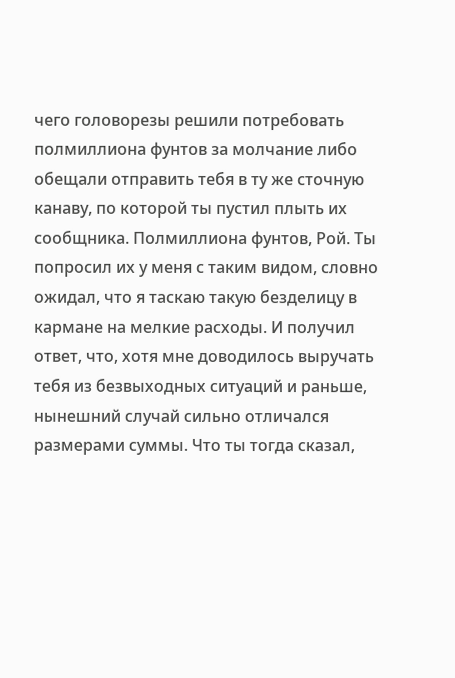чего головорезы решили потребовать полмиллиона фунтов за молчание либо обещали отправить тебя в ту же сточную канаву, по которой ты пустил плыть их сообщника. Полмиллиона фунтов, Рой. Ты попросил их у меня с таким видом, словно ожидал, что я таскаю такую безделицу в кармане на мелкие расходы. И получил ответ, что, хотя мне доводилось выручать тебя из безвыходных ситуаций и раньше, нынешний случай сильно отличался размерами суммы. Что ты тогда сказал,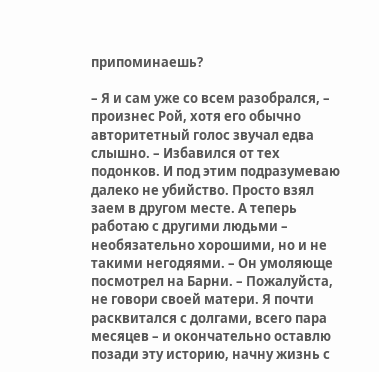припоминаешь?

– Я и сам уже со всем разобрался, – произнес Рой, хотя его обычно авторитетный голос звучал едва слышно. – Избавился от тех подонков. И под этим подразумеваю далеко не убийство. Просто взял заем в другом месте. А теперь работаю с другими людьми – необязательно хорошими, но и не такими негодяями. – Он умоляюще посмотрел на Барни. – Пожалуйста, не говори своей матери. Я почти расквитался с долгами, всего пара месяцев – и окончательно оставлю позади эту историю, начну жизнь с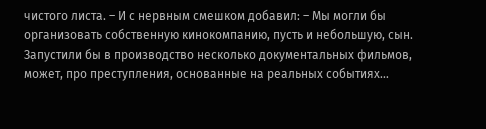чистого листа. – И с нервным смешком добавил: – Мы могли бы организовать собственную кинокомпанию, пусть и небольшую, сын. Запустили бы в производство несколько документальных фильмов, может, про преступления, основанные на реальных событиях…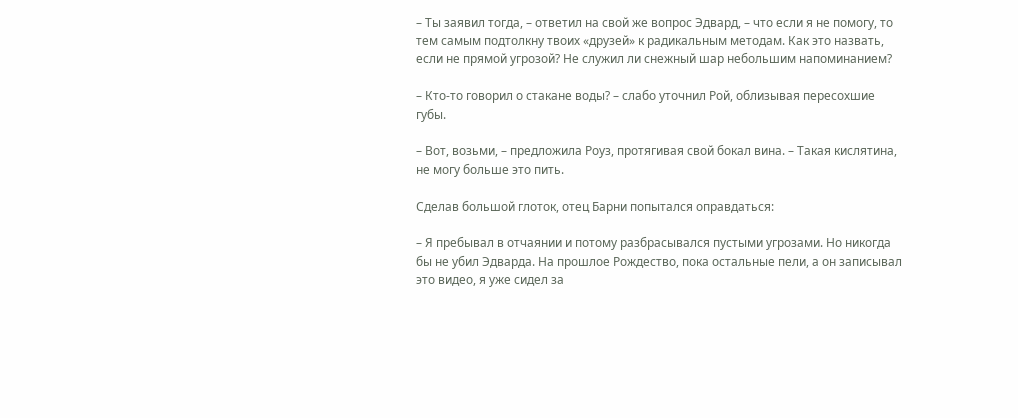– Ты заявил тогда, – ответил на свой же вопрос Эдвард, – что если я не помогу, то тем самым подтолкну твоих «друзей» к радикальным методам. Как это назвать, если не прямой угрозой? Не служил ли снежный шар небольшим напоминанием?

– Кто-то говорил о стакане воды? – слабо уточнил Рой, облизывая пересохшие губы.

– Вот, возьми, – предложила Роуз, протягивая свой бокал вина. – Такая кислятина, не могу больше это пить.

Сделав большой глоток, отец Барни попытался оправдаться:

– Я пребывал в отчаянии и потому разбрасывался пустыми угрозами. Но никогда бы не убил Эдварда. На прошлое Рождество, пока остальные пели, а он записывал это видео, я уже сидел за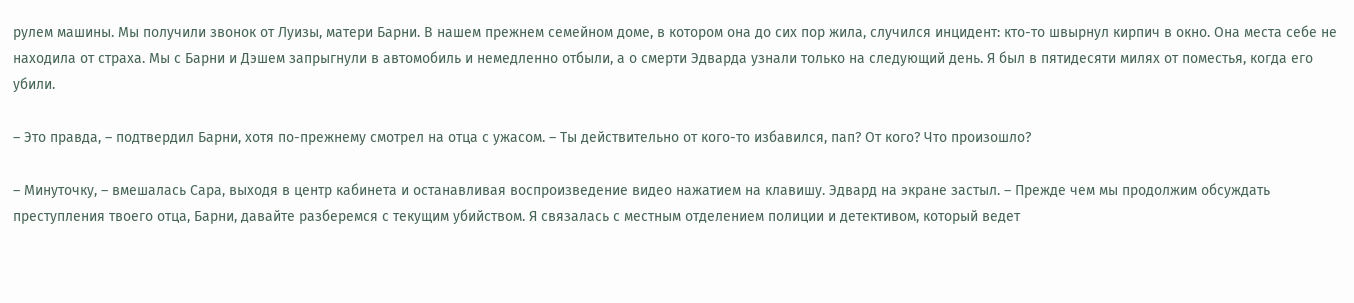рулем машины. Мы получили звонок от Луизы, матери Барни. В нашем прежнем семейном доме, в котором она до сих пор жила, случился инцидент: кто-то швырнул кирпич в окно. Она места себе не находила от страха. Мы с Барни и Дэшем запрыгнули в автомобиль и немедленно отбыли, а о смерти Эдварда узнали только на следующий день. Я был в пятидесяти милях от поместья, когда его убили.

– Это правда, – подтвердил Барни, хотя по-прежнему смотрел на отца с ужасом. – Ты действительно от кого-то избавился, пап? От кого? Что произошло?

– Минуточку, – вмешалась Сара, выходя в центр кабинета и останавливая воспроизведение видео нажатием на клавишу. Эдвард на экране застыл. – Прежде чем мы продолжим обсуждать преступления твоего отца, Барни, давайте разберемся с текущим убийством. Я связалась с местным отделением полиции и детективом, который ведет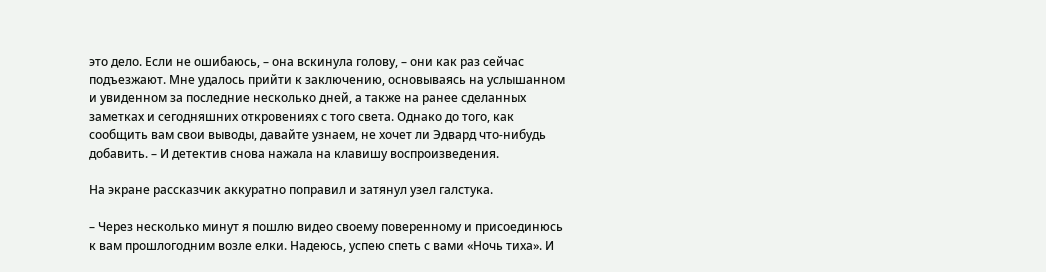это дело. Если не ошибаюсь, – она вскинула голову, – они как раз сейчас подъезжают. Мне удалось прийти к заключению, основываясь на услышанном и увиденном за последние несколько дней, а также на ранее сделанных заметках и сегодняшних откровениях с того света. Однако до того, как сообщить вам свои выводы, давайте узнаем, не хочет ли Эдвард что-нибудь добавить. – И детектив снова нажала на клавишу воспроизведения.

На экране рассказчик аккуратно поправил и затянул узел галстука.

– Через несколько минут я пошлю видео своему поверенному и присоединюсь к вам прошлогодним возле елки. Надеюсь, успею спеть с вами «Ночь тиха». И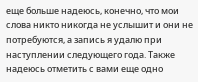еще больше надеюсь, конечно, что мои слова никто никогда не услышит и они не потребуются, а запись я удалю при наступлении следующего года. Также надеюсь отметить с вами еще одно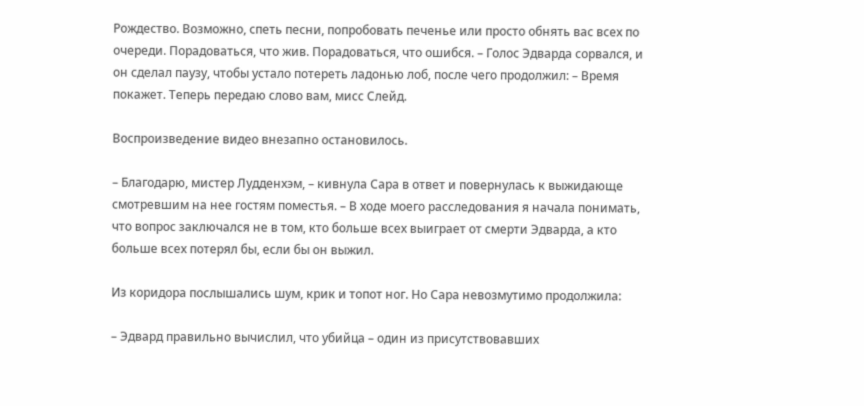Рождество. Возможно, спеть песни, попробовать печенье или просто обнять вас всех по очереди. Порадоваться, что жив. Порадоваться, что ошибся. – Голос Эдварда сорвался, и он сделал паузу, чтобы устало потереть ладонью лоб, после чего продолжил: – Время покажет. Теперь передаю слово вам, мисс Слейд.

Воспроизведение видео внезапно остановилось.

– Благодарю, мистер Лудденхэм, – кивнула Сара в ответ и повернулась к выжидающе смотревшим на нее гостям поместья. – В ходе моего расследования я начала понимать, что вопрос заключался не в том, кто больше всех выиграет от смерти Эдварда, а кто больше всех потерял бы, если бы он выжил.

Из коридора послышались шум, крик и топот ног. Но Сара невозмутимо продолжила:

– Эдвард правильно вычислил, что убийца – один из присутствовавших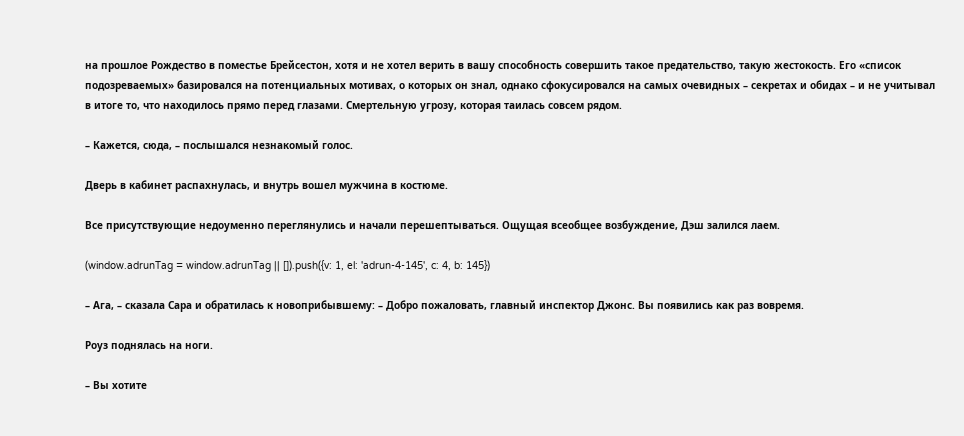на прошлое Рождество в поместье Брейсестон, хотя и не хотел верить в вашу способность совершить такое предательство, такую жестокость. Его «список подозреваемых» базировался на потенциальных мотивах, о которых он знал, однако сфокусировался на самых очевидных – секретах и обидах – и не учитывал в итоге то, что находилось прямо перед глазами. Смертельную угрозу, которая таилась совсем рядом.

– Кажется, сюда, – послышался незнакомый голос.

Дверь в кабинет распахнулась, и внутрь вошел мужчина в костюме.

Все присутствующие недоуменно переглянулись и начали перешептываться. Ощущая всеобщее возбуждение, Дэш залился лаем.

(window.adrunTag = window.adrunTag || []).push({v: 1, el: 'adrun-4-145', c: 4, b: 145})

– Ага, – сказала Сара и обратилась к новоприбывшему: – Добро пожаловать, главный инспектор Джонс. Вы появились как раз вовремя.

Роуз поднялась на ноги.

– Вы хотите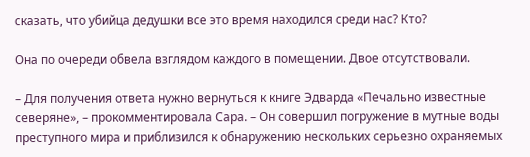сказать, что убийца дедушки все это время находился среди нас? Кто?

Она по очереди обвела взглядом каждого в помещении. Двое отсутствовали.

– Для получения ответа нужно вернуться к книге Эдварда «Печально известные северяне», – прокомментировала Сара. – Он совершил погружение в мутные воды преступного мира и приблизился к обнаружению нескольких серьезно охраняемых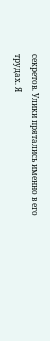секретов. Улики прятались именно в его трудах. Я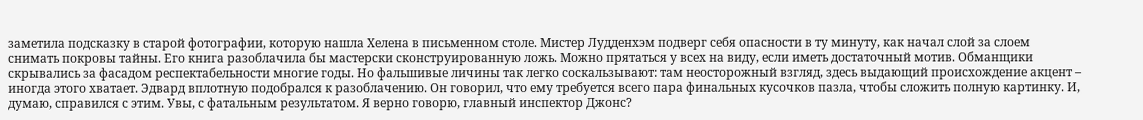заметила подсказку в старой фотографии, которую нашла Хелена в письменном столе. Мистер Лудденхэм подверг себя опасности в ту минуту, как начал слой за слоем снимать покровы тайны. Его книга разоблачила бы мастерски сконструированную ложь. Можно прятаться у всех на виду, если иметь достаточный мотив. Обманщики скрывались за фасадом респектабельности многие годы. Но фальшивые личины так легко соскальзывают: там неосторожный взгляд, здесь выдающий происхождение акцент – иногда этого хватает. Эдвард вплотную подобрался к разоблачению. Он говорил, что ему требуется всего пара финальных кусочков пазла, чтобы сложить полную картинку. И, думаю, справился с этим. Увы, с фатальным результатом. Я верно говорю, главный инспектор Джонс?